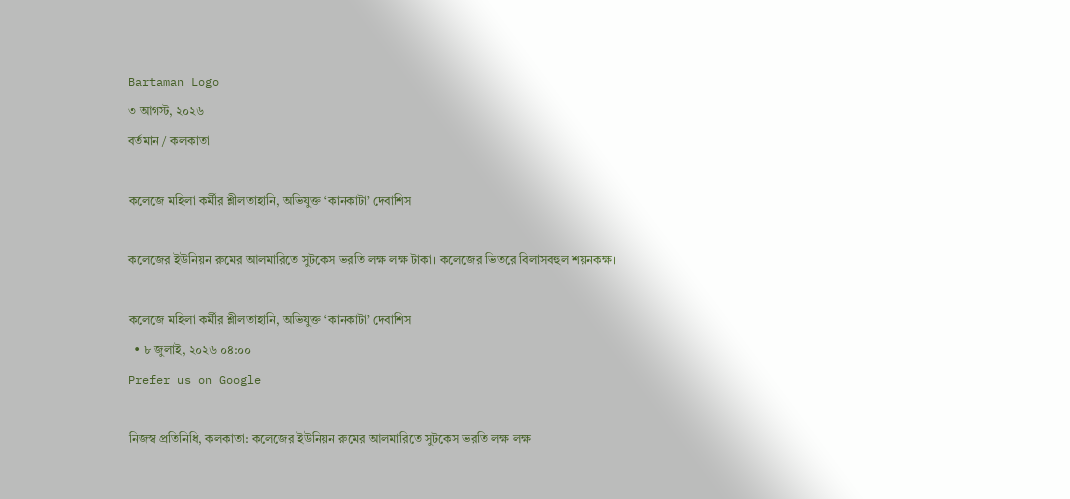Bartaman Logo
৩ আগস্ট, ২০২৬
বর্তমান / কলকাতা

কলেজে মহিলা কর্মীর শ্লীলতাহানি, অভিযুক্ত ‘কানকাটা’ দেবাশিস

কলেজের ইউনিয়ন রুমের আলমারিতে সুটকেস ভরতি লক্ষ লক্ষ টাকা। কলেজের ভিতরে বিলাসবহুল শয়নকক্ষ।

কলেজে মহিলা কর্মীর শ্লীলতাহানি, অভিযুক্ত ‘কানকাটা’ দেবাশিস
  • ৮ জুলাই, ২০২৬ ০৪:০০
Prefer us on Google

নিজস্ব প্রতিনিধি, কলকাতা: কলেজের ইউনিয়ন রুমের আলমারিতে সুটকেস ভরতি লক্ষ লক্ষ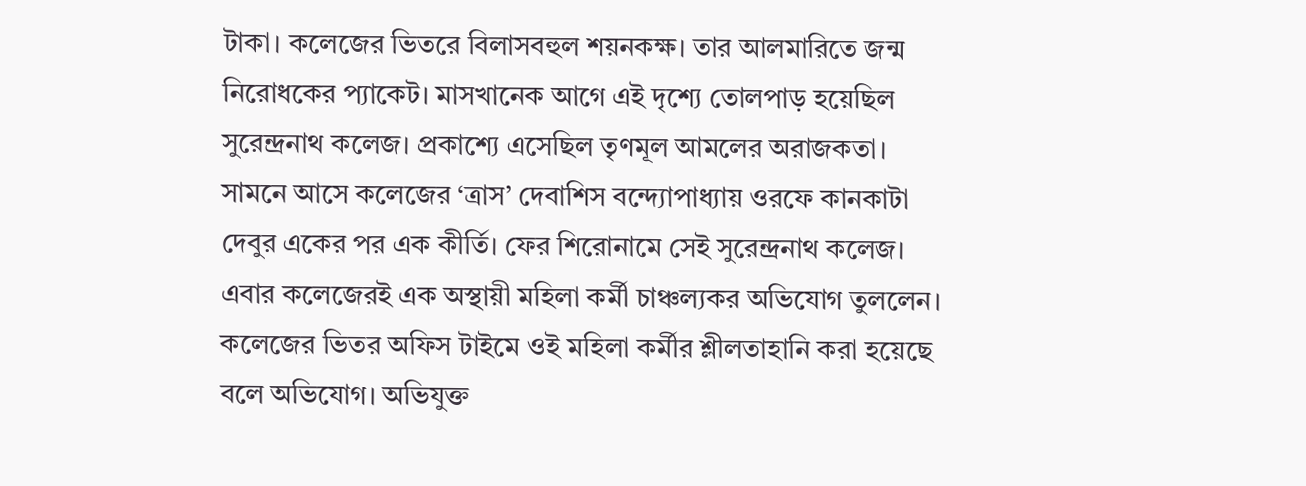টাকা। কলেজের ভিতরে বিলাসবহুল শয়নকক্ষ। তার আলমারিতে জন্ম নিরোধকের প্যাকেট। মাসখানেক আগে এই দৃশ্যে তোলপাড় হয়েছিল সুরেন্দ্রনাথ কলেজ। প্রকাশ্যে এসেছিল তৃণমূল আমলের অরাজকতা। সামনে আসে কলেজের ‘ত্রাস’ দেবাশিস বন্দ্যোপাধ্যায় ওরফে কানকাটা দেবুর একের পর এক কীর্তি। ফের শিরোনামে সেই সুরেন্দ্রনাথ কলেজ। এবার কলেজেরই এক অস্থায়ী মহিলা কর্মী চাঞ্চল্যকর অভিযোগ তুললেন। কলেজের ভিতর অফিস টাইমে ওই মহিলা কর্মীর শ্লীলতাহানি করা হয়েছে বলে অভিযোগ। অভিযুক্ত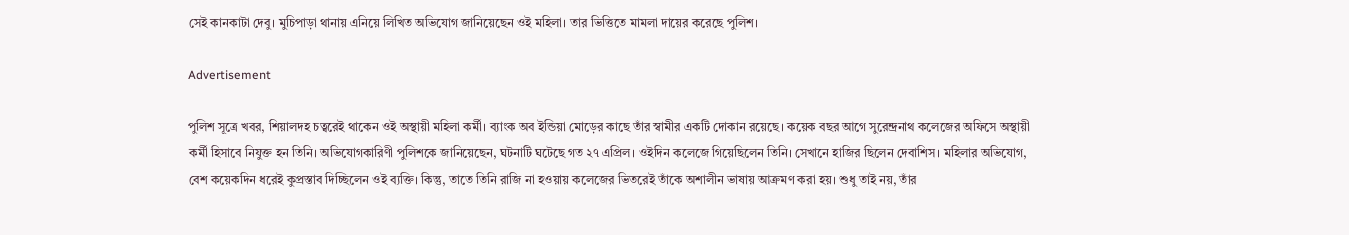সেই কানকাটা দেবু। মুচিপাড়া থানায় এনিয়ে লিখিত অভিযোগ জানিয়েছেন ওই মহিলা। তার ভিত্তিতে মামলা দায়ের করেছে পুলিশ।

Advertisement

পুলিশ সূত্রে খবর, শিয়ালদহ চত্বরেই থাকেন ওই অস্থায়ী মহিলা কর্মী। ব্যাংক অব ইন্ডিয়া মোড়ের কাছে তাঁর স্বামীর একটি দোকান রয়েছে। কয়েক বছর আগে সুরেন্দ্রনাথ কলেজের অফিসে অস্থায়ী কর্মী হিসাবে নিযুক্ত হন তিনি। অভিযোগকারিণী পুলিশকে জানিয়েছেন, ঘটনাটি ঘটেছে গত ২৭ এপ্রিল। ওইদিন কলেজে গিয়েছিলেন তিনি। সেখানে হাজির ছিলেন দেবাশিস। মহিলার অভিযোগ, বেশ কয়েকদিন ধরেই কুপ্রস্তাব দিচ্ছিলেন ওই ব্যক্তি। কিন্তু, তাতে তিনি রাজি না হওয়ায় কলেজের ভিতরেই তাঁকে অশালীন ভাষায় আক্রমণ করা হয়। শুধু তাই নয়, তাঁর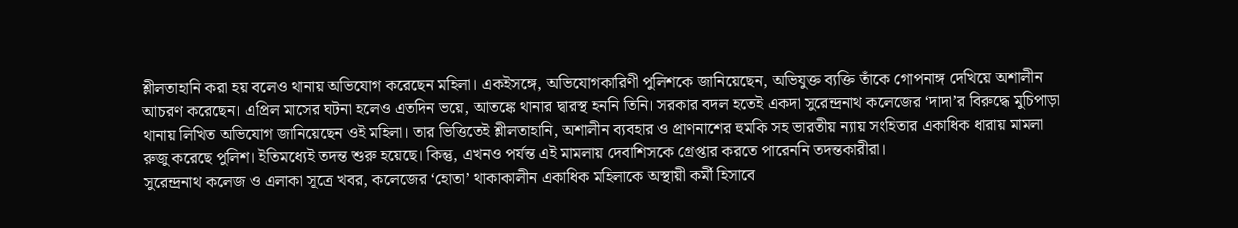শ্লীলতাহানি করা হয় বলেও থানায় অভিযোগ করেছেন মহিলা। একইসঙ্গে, অভিযোগকারিণী পুলিশকে জানিয়েছেন, অভিযুক্ত ব্যক্তি তাঁকে গোপনাঙ্গ দেখিয়ে অশালীন আচরণ করেছেন। এপ্রিল মাসের ঘটনা হলেও এতদিন ভয়ে, আতঙ্কে থানার দ্বারস্থ হননি তিনি। সরকার বদল হতেই একদা সুরেন্দ্রনাথ কলেজের ‘দাদা’র বিরুদ্ধে মুচিপাড়া থানায় লিখিত অভিযোগ জানিয়েছেন ওই মহিলা। তার ভিত্তিতেই শ্লীলতাহানি, অশালীন ব্যবহার ও প্রাণনাশের হুমকি সহ ভারতীয় ন্যায় সংহিতার একাধিক ধারায় মামলা রুজু করেছে পুলিশ। ইতিমধ্যেই তদন্ত শুরু হয়েছে। কিন্তু, এখনও পর্যন্ত এই মামলায় দেবাশিসকে গ্রেপ্তার করতে পারেননি তদন্তকারীরা।
সুরেন্দ্রনাথ কলেজ ও এলাকা সূত্রে খবর, কলেজের ‘হোতা’ থাকাকালীন একাধিক মহিলাকে অস্থায়ী কর্মী হিসাবে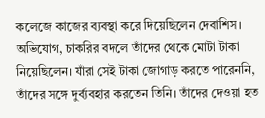কলেজে কাজের ব্যবস্থা করে দিয়েছিলেন দেবাশিস। অভিযোগ, চাকরির বদলে তাঁদের থেকে মোটা টাকা নিয়েছিলেন। যাঁরা সেই টাকা জোগাড় করতে পারেননি, তাঁদের সঙ্গে দুর্ব্যবহার করতেন তিনি। তাঁদের দেওয়া হত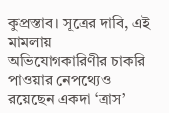কুপ্রস্তাব। সূত্রের দাবি, এই মামলায় অভিযোগকারিণীর চাকরি পাওয়ার নেপথ্যেও রয়েছেন একদা ‘ত্রাস’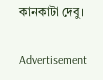কানকাটা দেবু।

Advertisement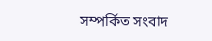সম্পর্কিত সংবাদ